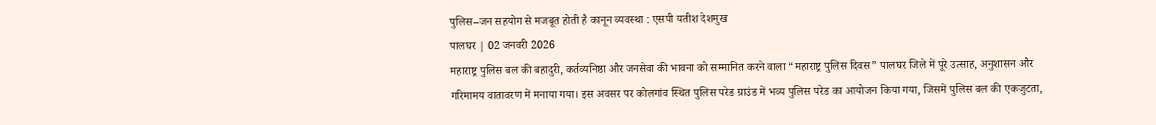पुलिस–जन सहयोग से मजबूत होती है कानून व्यवस्था : एसपी यतीश देशमुख
पालघर | 02 जनवरी 2026
महाराष्ट्र पुलिस बल की बहादुरी, कर्तव्यनिष्ठा और जनसेवा की भावना को सम्मानित करने वाला “महाराष्ट्र पुलिस दिवस” पालघर जिले में पूरे उत्साह, अनुशासन और गरिमामय वातावरण में मनाया गया। इस अवसर पर कोलगांव स्थित पुलिस परेड ग्राउंड में भव्य पुलिस परेड का आयोजन किया गया, जिसमें पुलिस बल की एकजुटता,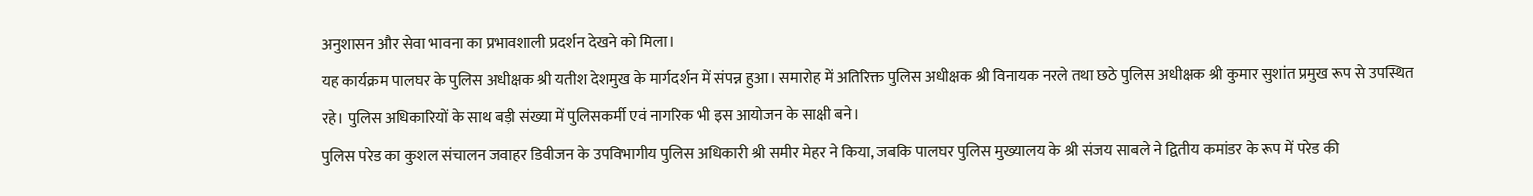अनुशासन और सेवा भावना का प्रभावशाली प्रदर्शन देखने को मिला।
यह कार्यक्रम पालघर के पुलिस अधीक्षक श्री यतीश देशमुख के मार्गदर्शन में संपन्न हुआ। समारोह में अतिरिक्त पुलिस अधीक्षक श्री विनायक नरले तथा छठे पुलिस अधीक्षक श्री कुमार सुशांत प्रमुख रूप से उपस्थित रहे। पुलिस अधिकारियों के साथ बड़ी संख्या में पुलिसकर्मी एवं नागरिक भी इस आयोजन के साक्षी बने।
पुलिस परेड का कुशल संचालन जवाहर डिवीजन के उपविभागीय पुलिस अधिकारी श्री समीर मेहर ने किया, जबकि पालघर पुलिस मुख्यालय के श्री संजय साबले ने द्वितीय कमांडर के रूप में परेड की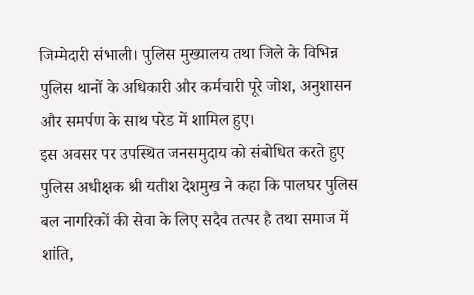जिम्मेदारी संभाली। पुलिस मुख्यालय तथा जिले के विभिन्न पुलिस थानों के अधिकारी और कर्मचारी पूरे जोश, अनुशासन और समर्पण के साथ परेड में शामिल हुए।
इस अवसर पर उपस्थित जनसमुदाय को संबोधित करते हुए पुलिस अधीक्षक श्री यतीश देशमुख ने कहा कि पालघर पुलिस बल नागरिकों की सेवा के लिए सदैव तत्पर है तथा समाज में शांति,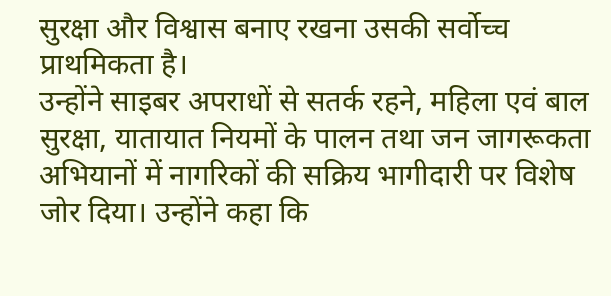सुरक्षा और विश्वास बनाए रखना उसकी सर्वोच्च प्राथमिकता है।
उन्होंने साइबर अपराधों से सतर्क रहने, महिला एवं बाल सुरक्षा, यातायात नियमों के पालन तथा जन जागरूकता अभियानों में नागरिकों की सक्रिय भागीदारी पर विशेष जोर दिया। उन्होंने कहा कि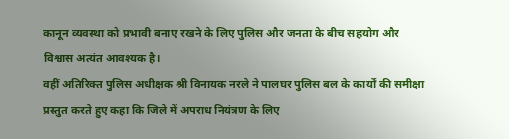कानून व्यवस्था को प्रभावी बनाए रखने के लिए पुलिस और जनता के बीच सहयोग और विश्वास अत्यंत आवश्यक है।
वहीं अतिरिक्त पुलिस अधीक्षक श्री विनायक नरले ने पालघर पुलिस बल के कार्यों की समीक्षा प्रस्तुत करते हुए कहा कि जिले में अपराध नियंत्रण के लिए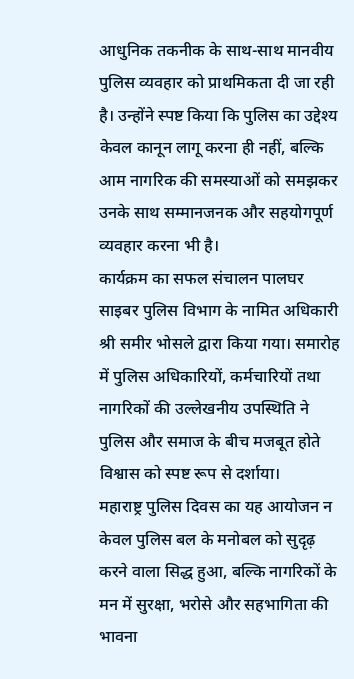आधुनिक तकनीक के साथ-साथ मानवीय पुलिस व्यवहार को प्राथमिकता दी जा रही है। उन्होंने स्पष्ट किया कि पुलिस का उद्देश्य केवल कानून लागू करना ही नहीं, बल्कि आम नागरिक की समस्याओं को समझकर उनके साथ सम्मानजनक और सहयोगपूर्ण व्यवहार करना भी है।
कार्यक्रम का सफल संचालन पालघर साइबर पुलिस विभाग के नामित अधिकारी श्री समीर भोसले द्वारा किया गया। समारोह में पुलिस अधिकारियों, कर्मचारियों तथा नागरिकों की उल्लेखनीय उपस्थिति ने पुलिस और समाज के बीच मजबूत होते विश्वास को स्पष्ट रूप से दर्शाया।
महाराष्ट्र पुलिस दिवस का यह आयोजन न केवल पुलिस बल के मनोबल को सुदृढ़ करने वाला सिद्ध हुआ, बल्कि नागरिकों के मन में सुरक्षा, भरोसे और सहभागिता की भावना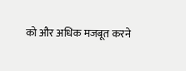को और अधिक मजबूत करने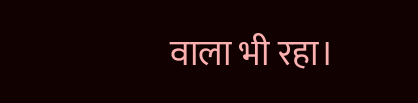वाला भी रहा।